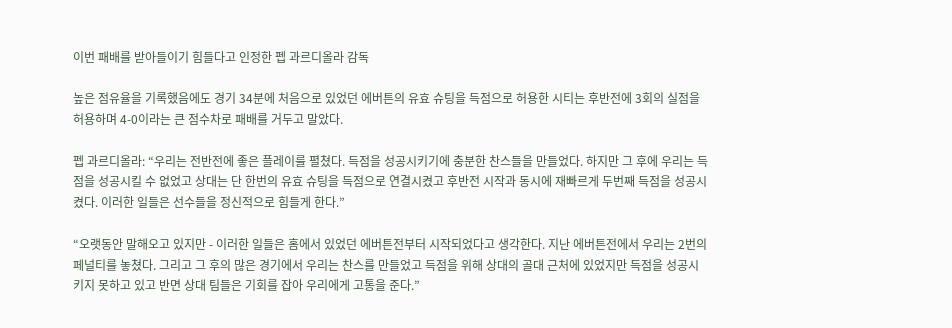이번 패배를 받아들이기 힘들다고 인정한 펩 과르디올라 감독

높은 점유율을 기록했음에도 경기 34분에 처음으로 있었던 에버튼의 유효 슈팅을 득점으로 허용한 시티는 후반전에 3회의 실점을 허용하며 4-0이라는 큰 점수차로 패배를 거두고 말았다.

펩 과르디올라: “우리는 전반전에 좋은 플레이를 펼쳤다. 득점을 성공시키기에 충분한 찬스들을 만들었다. 하지만 그 후에 우리는 득점을 성공시킬 수 없었고 상대는 단 한번의 유효 슈팅을 득점으로 연결시켰고 후반전 시작과 동시에 재빠르게 두번째 득점을 성공시켰다. 이러한 일들은 선수들을 정신적으로 힘들게 한다.”

“오랫동안 말해오고 있지만 - 이러한 일들은 홈에서 있었던 에버튼전부터 시작되었다고 생각한다. 지난 에버튼전에서 우리는 2번의 페널티를 놓쳤다. 그리고 그 후의 많은 경기에서 우리는 찬스를 만들었고 득점을 위해 상대의 골대 근처에 있었지만 득점을 성공시키지 못하고 있고 반면 상대 팀들은 기회를 잡아 우리에게 고통을 준다.”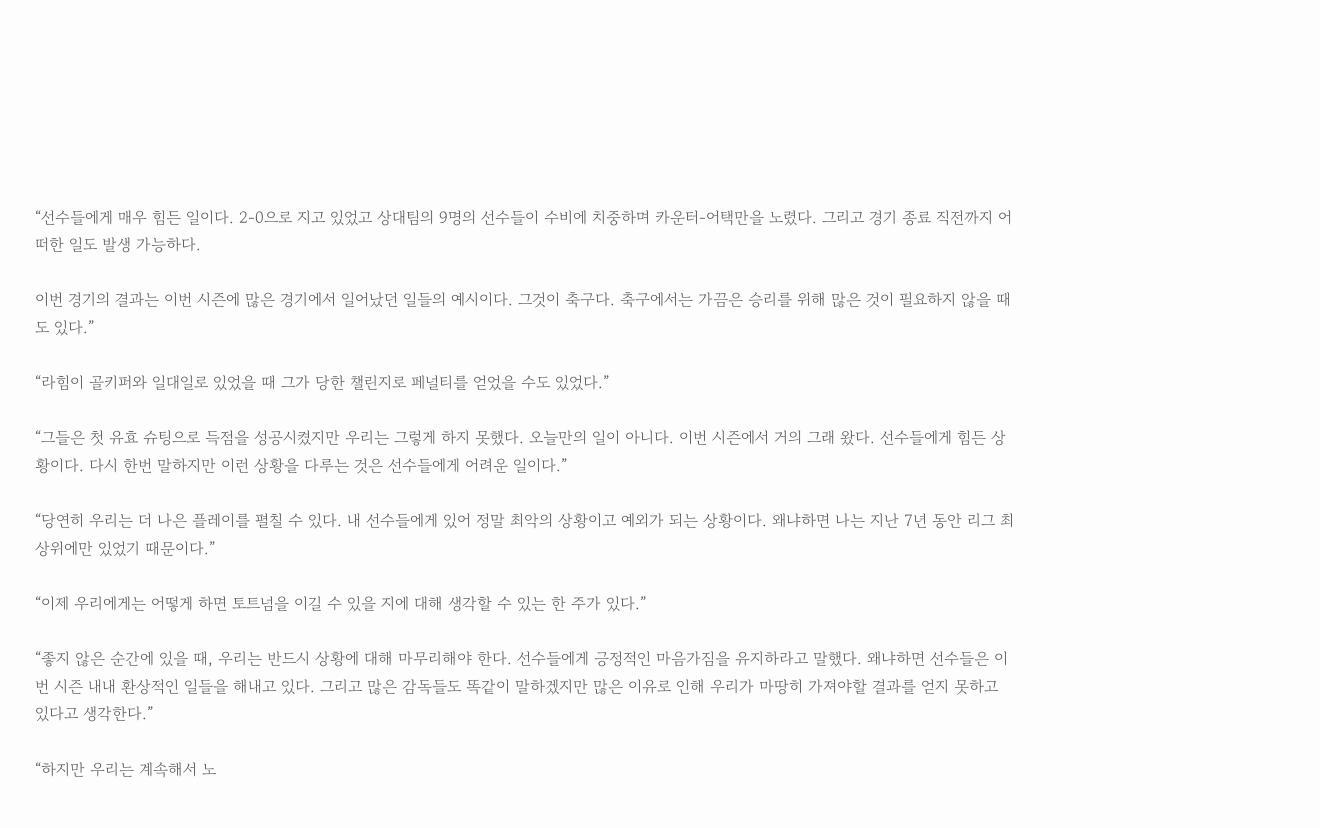“선수들에게 매우 힘든 일이다. 2-0으로 지고 있었고 상대팀의 9명의 선수들이 수비에 치중하며 카운터-어택만을 노렸다. 그리고 경기 종료 직전까지 어떠한 일도 발생 가능하다.

이번 경기의 결과는 이번 시즌에 많은 경기에서 일어났던 일들의 예시이다. 그것이 축구다. 축구에서는 가끔은 승리를 위해 많은 것이 필요하지 않을 때도 있다.”

“라힘이 골키퍼와 일대일로 있었을 때 그가 당한 챌린지로 페널티를 얻었을 수도 있었다.”

“그들은 첫 유효 슈팅으로 득점을 성공시켰지만 우리는 그렇게 하지 못했다. 오늘만의 일이 아니다. 이번 시즌에서 거의 그래 왔다. 선수들에게 힘든 상황이다. 다시 한번 말하지만 이런 상황을 다루는 것은 선수들에게 어려운 일이다.”

“당연히 우리는 더 나은 플레이를 펼칠 수 있다. 내 선수들에게 있어 정말 최악의 상황이고 예외가 되는 상황이다. 왜냐하면 나는 지난 7년 동안 리그 최상위에만 있었기 때문이다.”

“이제 우리에게는 어떻게 하면 토트넘을 이길 수 있을 지에 대해 생각할 수 있는 한 주가 있다.”

“좋지 않은 순간에 있을 때, 우리는 반드시 상황에 대해 마무리해야 한다. 선수들에게 긍정적인 마음가짐을 유지하라고 말했다. 왜냐하면 선수들은 이번 시즌 내내 환상적인 일들을 해내고 있다. 그리고 많은 감독들도 똑같이 말하겠지만 많은 이유로 인해 우리가 마땅히 가져야할 결과를 얻지 못하고 있다고 생각한다.”

“하지만 우리는 계속해서 노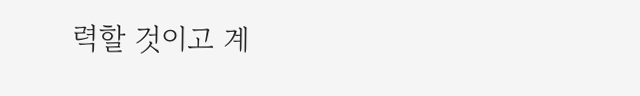력할 것이고 계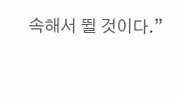속해서 뛸 것이다.”